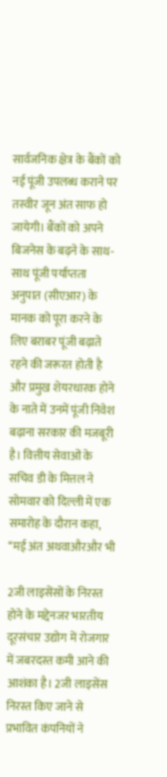सार्वजनिक क्षेत्र के बैंकों को नई पूंजी उपलब्ध कराने पर तस्वीर जून अंत साफ हो जायेगी। बैंकों को अपने बिजनेस के बढ़ने के साथ-साथ पूंजी पर्याप्तता अनुपात (सीएआर) के मानक को पूरा करने के लिए बराबर पूंजी बढ़ाते रहने की जरूरत होती है और प्रमुख शेयरधारक होने के नाते में उनमें पूंजी निवेश बढ़ाना सरकार की मजबूरी है। वित्तीय सेवाओं के सचिव डी के मित्तल ने सोमवार को दिल्ली में एक समारोह के दौरान कहा, ‘‘मई अंत अथवाऔरऔर भी

2जी लाइसेंसों के निरस्त होने के मद्देनजर भारतीय दूरसंचार उद्योग में रोजगार में जबरदस्त कमी आने की आशंका है। 2जी लाइसेंस निरस्त किए जाने से प्रभावित कंपनियों ने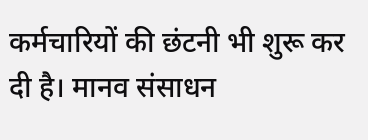कर्मचारियों की छंटनी भी शुरू कर दी है। मानव संसाधन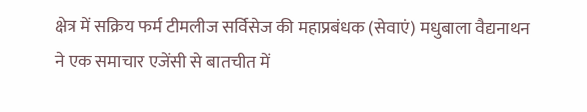क्षेत्र में सक्रिय फर्म टीमलीज सर्विसेज की महाप्रबंधक (सेवाएं) मधुबाला वैद्यनाथन ने एक समाचार एजेंसी से बातचीत में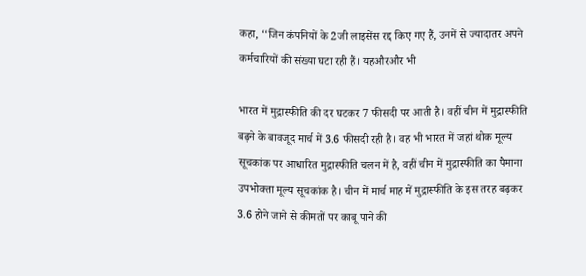कहा, ‘‘जिन कंपनियों के 2जी लाइसेंस रद्द किए गए हैं, उनमें से ज्यादातर अपने कर्मचारियों की संख्या घटा रही हैं। यहऔरऔर भी

भारत में मुद्रास्फीति की दर घटकर 7 फीसदी पर आती है। वहीं चीन में मुद्रास्फीति बढ़ने के बावजूद मार्च में 3.6 फीसदी रही है। वह भी भारत में जहां थोक मूल्य सूचकांक पर आधारित मुद्रास्फीति चलन में है, वहीं चीन में मुद्रास्फीति का पैमाना उपभोक्ता मूल्य सूचकांक है। चीन में मार्च माह में मुद्रास्फीति के इस तरह बढ़कर 3.6 होने जाने से कीमतों पर काबू पाने की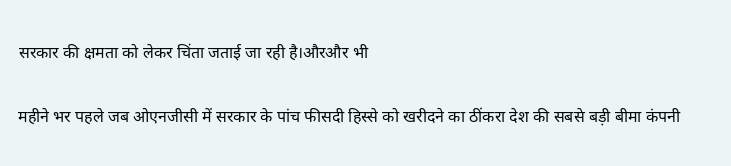सरकार की क्षमता को लेकर चिंता जताई जा रही है।औरऔर भी

महीने भर पहले जब ओएनजीसी में सरकार के पांच फीसदी हिस्से को खरीदने का ठींकरा देश की सबसे बड़ी बीमा कंपनी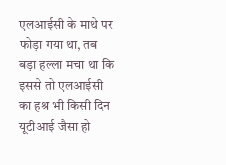एलआईसी के माथे पर फोड़ा गया था, तब बड़ा हल्ला मचा था कि इससे तो एलआईसी का हश्र भी किसी दिन यूटीआई जैसा हो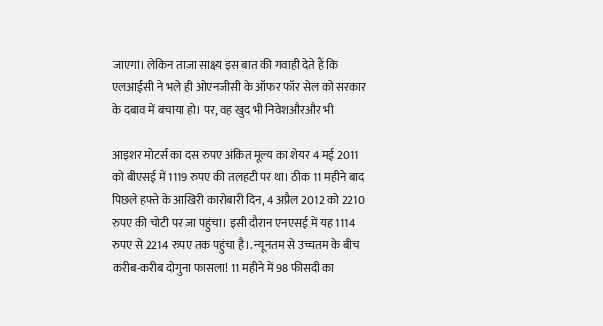जाएगा। लेकिन ताजा साक्ष्य इस बात की गवाही देते हैं कि एलआईसी ने भले ही ओएनजीसी के ऑफर फॉर सेल को सरकार के दबाव में बचाया हो। पर, वह खुद भी निवेशऔरऔर भी

आइशर मोटर्स का दस रुपए अंकित मूल्य का शेयर 4 मई 2011 को बीएसई में 1119 रुपए की तलहटी पर था। ठीक 11 महीने बाद पिछले हफ्ते के आखिरी कारोबारी दिन, 4 अप्रैल 2012 को 2210 रुपए की चोटी पर जा पहुंचा। इसी दौरान एनएसई में यह 1114 रुपए से 2214 रुपए तक पहुंचा है।. न्यूनतम से उच्चतम के बीच करीब-करीब दोगुना फासला! 11 महीने में 98 फीसदी का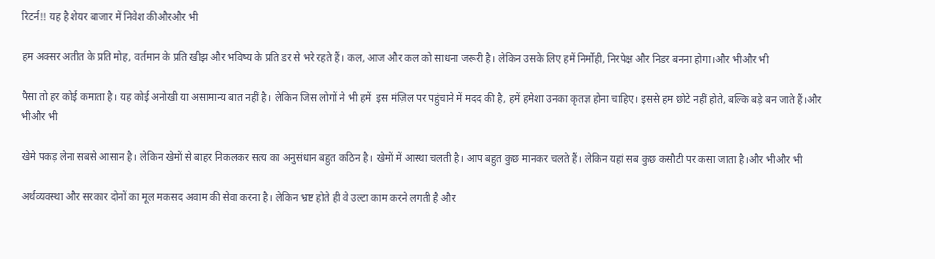रिटर्न!! यह है शेयर बाजार में निवेश कीऔरऔर भी

हम अक्सर अतीत के प्रति मोह, वर्तमान के प्रति खीझ और भविष्य के प्रति डर से भरे रहते हैं। कल, आज और कल को साधना जरूरी है। लेकिन उसके लिए हमें निर्मोही, निरपेक्ष और निडर बनना होगा।और भीऔर भी

पैसा तो हर कोई कमाता है। यह कोई अनोखी या असामान्य बात नहीं है। लेकिन जिस लोगों ने भी हमें  इस मंज़िल पर पहुंचाने में मदद की है, हमें हमेशा उनका कृतज्ञ होना चाहिए। इससे हम छोटे नहीं होते, बल्कि बड़े बन जाते हैं।और भीऔर भी

खेमे पकड़ लेना सबसे आसान है। लेकिन खेमों से बाहर निकलकर सत्य का अनुसंधान बहुत कठिन है। खेमों में आस्था चलती है। आप बहुत कुछ मानकर चलते हैं। लेकिन यहां सब कुछ कसौटी पर कसा जाता है।और भीऔर भी

अर्थव्यवस्था और सरकार दोनों का मूल मकसद अवाम की सेवा करना है। लेकिन भ्रष्ट होते ही वे उल्टा काम करने लगती है और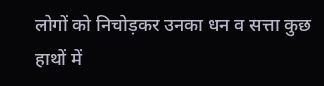लोगों को निचोड़कर उनका धन व सत्ता कुछ हाथों में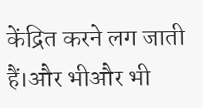केंद्रित करने लग जाती हैं।और भीऔर भी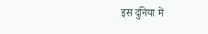इस दुनिया में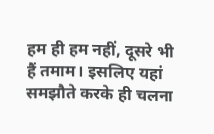हम ही हम नहीं, दूसरे भी हैं तमाम। इसलिए यहां समझौते करके ही चलना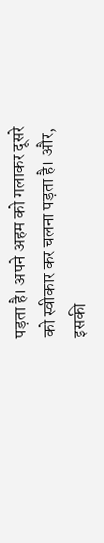पड़ता है। अपने अहम को गलाकर दूसरे को स्वीकार कर चलना पड़ता है। और, इसकी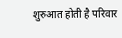शुरुआत होती है परिवार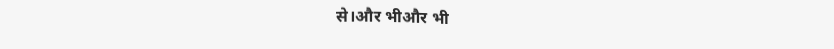से।और भीऔर भी